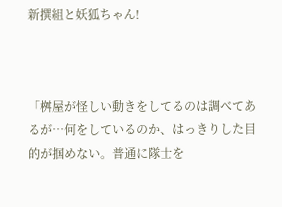新撰組と妖狐ちゃん!



「桝屋が怪しい動きをしてるのは調べてあるが…何をしているのか、はっきりした目的が掴めない。普通に隊士を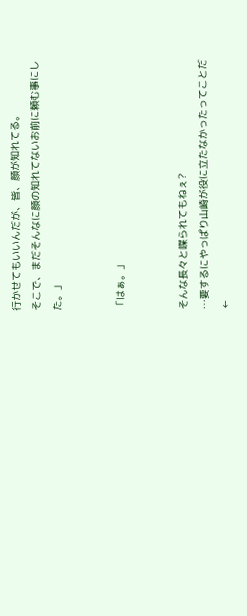行かせてもいいんだが、皆、顔が知れてる。
そこで、まだそんなに顔の知れてないお前に頼む事にした。」


「はぁ。」


そんな長々と喋られてもねぇ?
…要するにやっぱり山崎が役に立たなかったってことだ←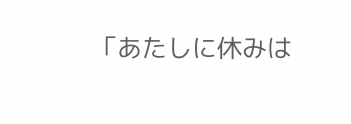「あたしに休みは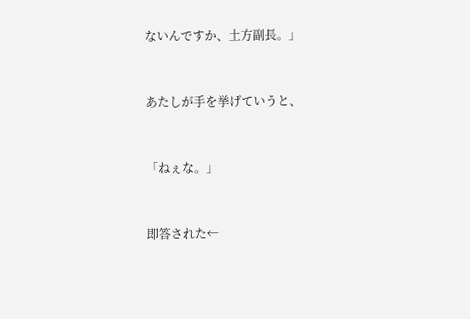ないんですか、土方副長。」


あたしが手を挙げていうと、


「ねぇな。」


即答された←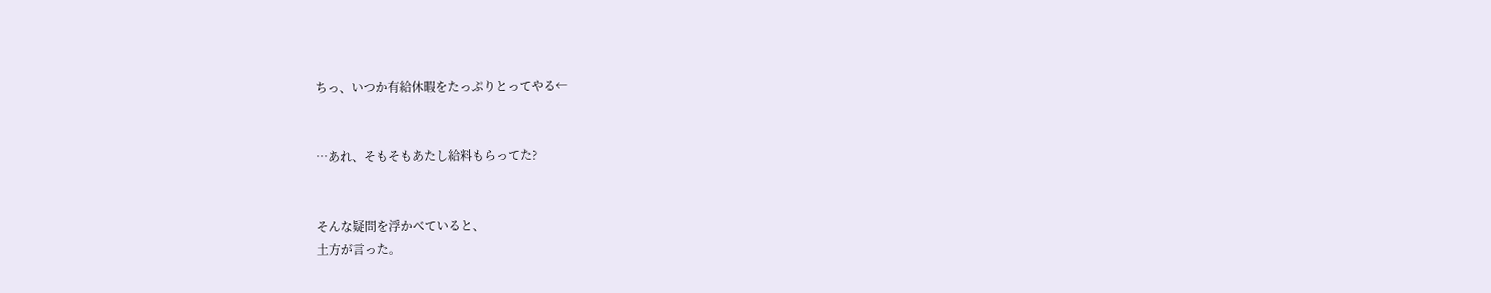ちっ、いつか有給休暇をたっぷりとってやる←


…あれ、そもそもあたし給料もらってた?


そんな疑問を浮かべていると、
土方が言った。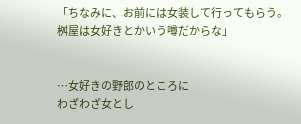「ちなみに、お前には女装して行ってもらう。桝屋は女好きとかいう噂だからな」


…女好きの野郎のところに
わざわざ女とし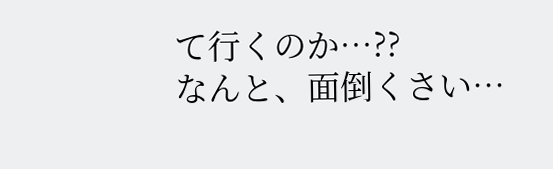て行くのか…??
なんと、面倒くさい…